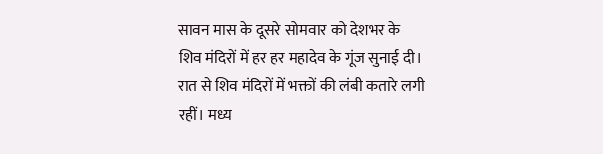सावन मास के दूसरे सोमवार को देशभर के शिव मंदिरों में हर हर महादेव के गूंज सुनाई दी। रात से शिव मंदिरों में भक्तों की लंबी कतारे लगी रहीं। मध्य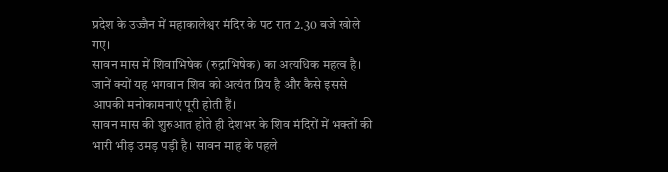प्रदेश के उज्जैन में महाकालेश्वर मंदिर के पट रात 2.30 बजे खोले गए।
सावन मास में शिवाभिषेक (रुद्राभिषेक) का अत्यधिक महत्व है। जानें क्यों यह भगवान शिव को अत्यंत प्रिय है और कैसे इससे आपकी मनोकामनाएं पूरी होती हैं।
सावन मास की शुरुआत होते ही देशभर के शिव मंदिरों में भक्तों की भारी भीड़ उमड़ पड़ी है। सावन माह के पहले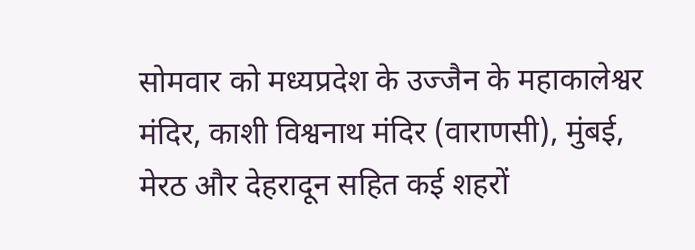सोमवार को मध्यप्रदेश के उज्जैन के महाकालेश्वर मंदिर, काशी विश्वनाथ मंदिर (वाराणसी), मुंबई, मेरठ और देहरादून सहित कई शहरों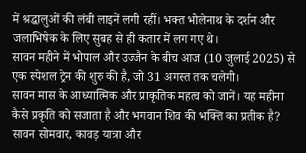में श्रद्धालुओं की लंबी लाइनें लगी रहीं। भक्त भोलेनाथ के दर्शन और जलाभिषेक के लिए सुबह से ही कतार में लग गए थे।
सावन महीने में भोपाल और उज्जैन के बीच आज (10 जुलाई 2025) से एक स्पेशल ट्रेन की शुरु की है, जो 31 अगस्त तक चलेगी।
सावन मास के आध्यात्मिक और प्राकृतिक महत्व को जानें। यह महीना कैसे प्रकृति को सजाता है और भगवान शिव की भक्ति का प्रतीक है? सावन सोमवार, कावड़ यात्रा और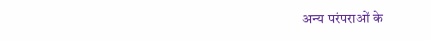अन्य परंपराओं के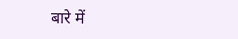बारे में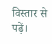विस्तार से पढ़ें।